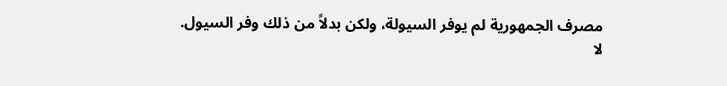مصرف الجمهورية لم يوفر السيولة، ولكن بدلاً من ذلك وفر السيول.
لا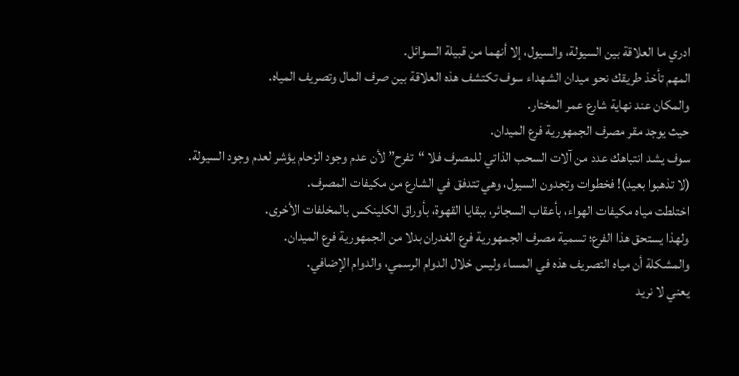ادري ما العلاقة بين السيولة، والسيول، إلا أنهما من قبيلة السوائل.
المهم تأخذ طريقك نحو ميدان الشهداء سوف تكتشف هذه العلاقة بين صرف المال وتصريف المياه.
والمكان عند نهاية شارع عمر المختار.
حيث يوجد مقر مصرف الجمهورية فرع الميدان.
سوف يشد انتباهك عدد من آلات السحب الذاتي للمصرف فلا “تفرح” لأن عدم وجود الزحام يؤشر لعدم وجود السيولة.
(لا تذهبوا بعيد)! فخطوات وتجدون السيول، وهي تتدفق في الشارع من مكيفات المصرف.
اختلطت مياه مكيفات الهواء، بأعقاب السجائر، ببقايا القهوة، بأوراق الكلينكس بالمخلفات الأخرى.
ولهذا يستحق هذا الفرع؛ تسمية مصرف الجمهورية فرع الغدران بدلا من الجمهورية فرع الميدان.
والمشكلة أن مياه التصريف هذه في المساء وليس خلال الدوام الرسمي، والدوام الإضافي.
يعني لا نريد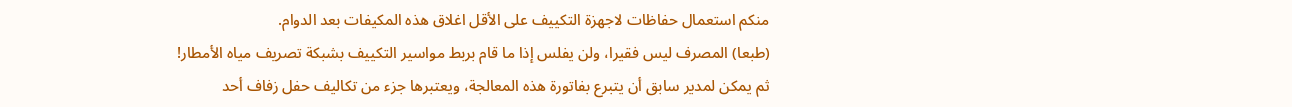منكم استعمال حفاظات لاجهزة التكييف على الأقل اغلاق هذه المكيفات بعد الدوام.
(طبعا) المصرف ليس فقيرا، ولن يفلس إذا ما قام بربط مواسير التكييف بشبكة تصريف مياه الأمطار!
ثم يمكن لمدير سابق أن يتبرع بفاتورة هذه المعالجة، ويعتبرها جزء من تكاليف حفل زفاف أحد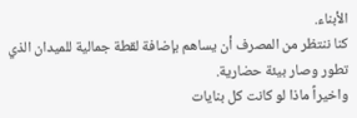الأبناء.
كنا ننتظر من المصرف أن يساهم بإضافة لقطة جمالية للميدان الذي تطور وصار بيئة حضارية.
واخيراً ماذا لو كانت كل بنايات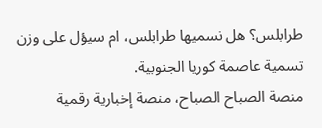طرابلس؟ هل نسميها طرابلس، ام سيؤل على وزن تسمية عاصمة كوريا الجنوبية.
منصة الصباح الصباح، منصة إخبارية رقمية